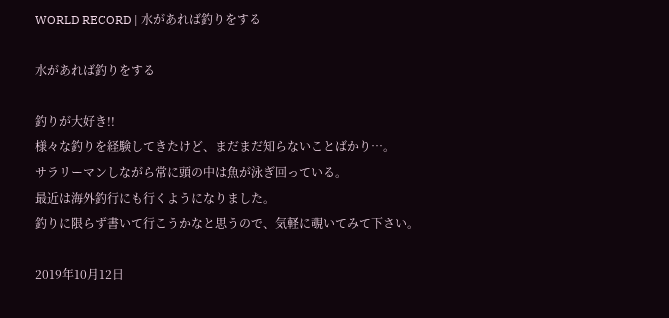WORLD RECORD | 水があれば釣りをする

水があれば釣りをする

釣りが大好き!!
様々な釣りを経験してきたけど、まだまだ知らないことばかり…。
サラリーマンしながら常に頭の中は魚が泳ぎ回っている。
最近は海外釣行にも行くようになりました。
釣りに限らず書いて行こうかなと思うので、気軽に覗いてみて下さい。

2019年10月12日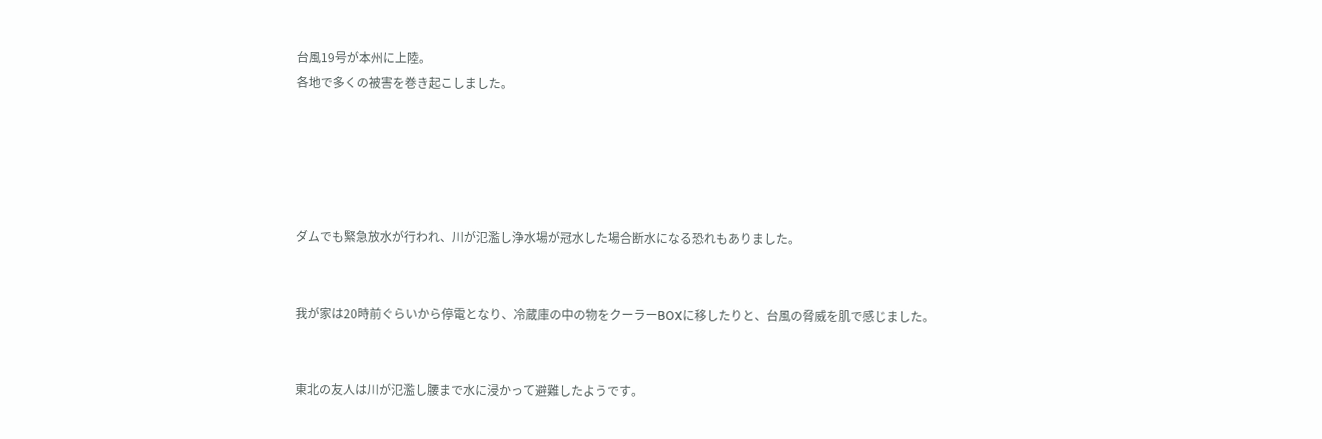台風19号が本州に上陸。
各地で多くの被害を巻き起こしました。





ダムでも緊急放水が行われ、川が氾濫し浄水場が冠水した場合断水になる恐れもありました。


我が家は20時前ぐらいから停電となり、冷蔵庫の中の物をクーラーBOXに移したりと、台風の脅威を肌で感じました。


東北の友人は川が氾濫し腰まで水に浸かって避難したようです。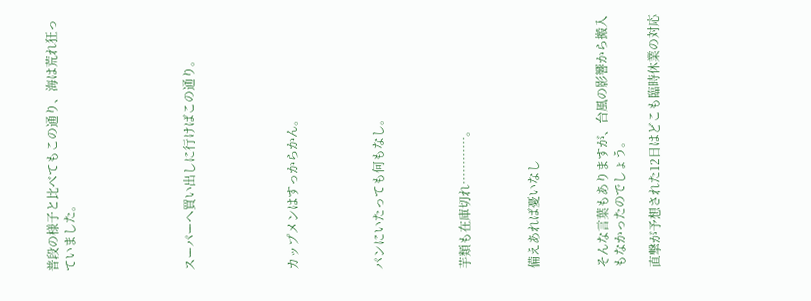普段の様子と比べてもこの通り、海は荒れ狂っていました。






スーパーへ買い出しに行けばこの通り。





カップメンはすっからかん。




パンにいたっても何もなし。




芋類も在庫切れ…………。



備えあれば憂いなし



そんな言葉もありますが、台風の影響から搬入もなかったのでしょう。

直撃が予想された12日はどこも臨時休業の対応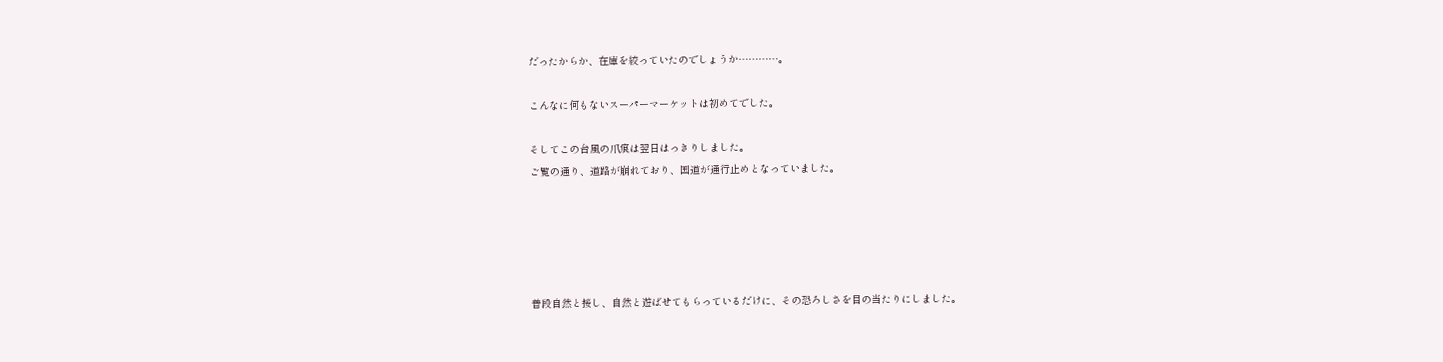だったからか、在庫を絞っていたのでしょうか…………。

こんなに何もないスーパーマーケットは初めてでした。

そしてこの台風の爪痕は翌日はっきりしました。
ご覧の通り、道路が崩れており、国道が通行止めとなっていました。





普段自然と接し、自然と遊ばせてもらっているだけに、その恐ろしさを目の当たりにしました。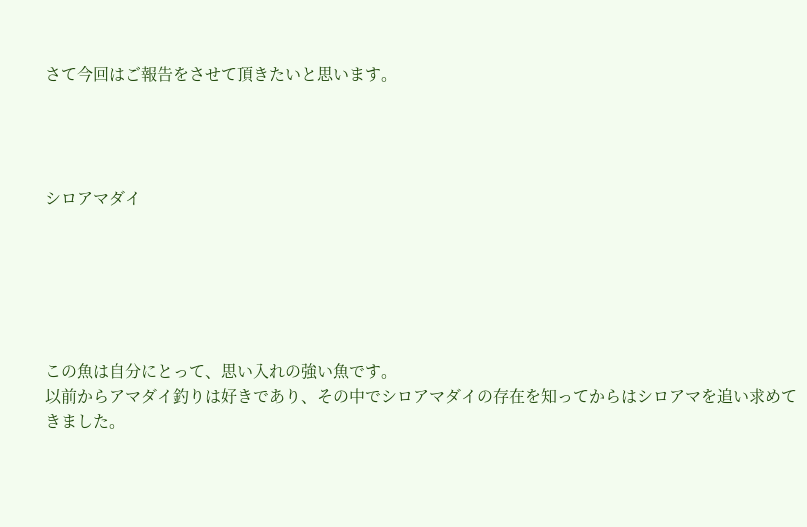さて今回はご報告をさせて頂きたいと思います。




シロアマダイ






この魚は自分にとって、思い入れの強い魚です。
以前からアマダイ釣りは好きであり、その中でシロアマダイの存在を知ってからはシロアマを追い求めてきました。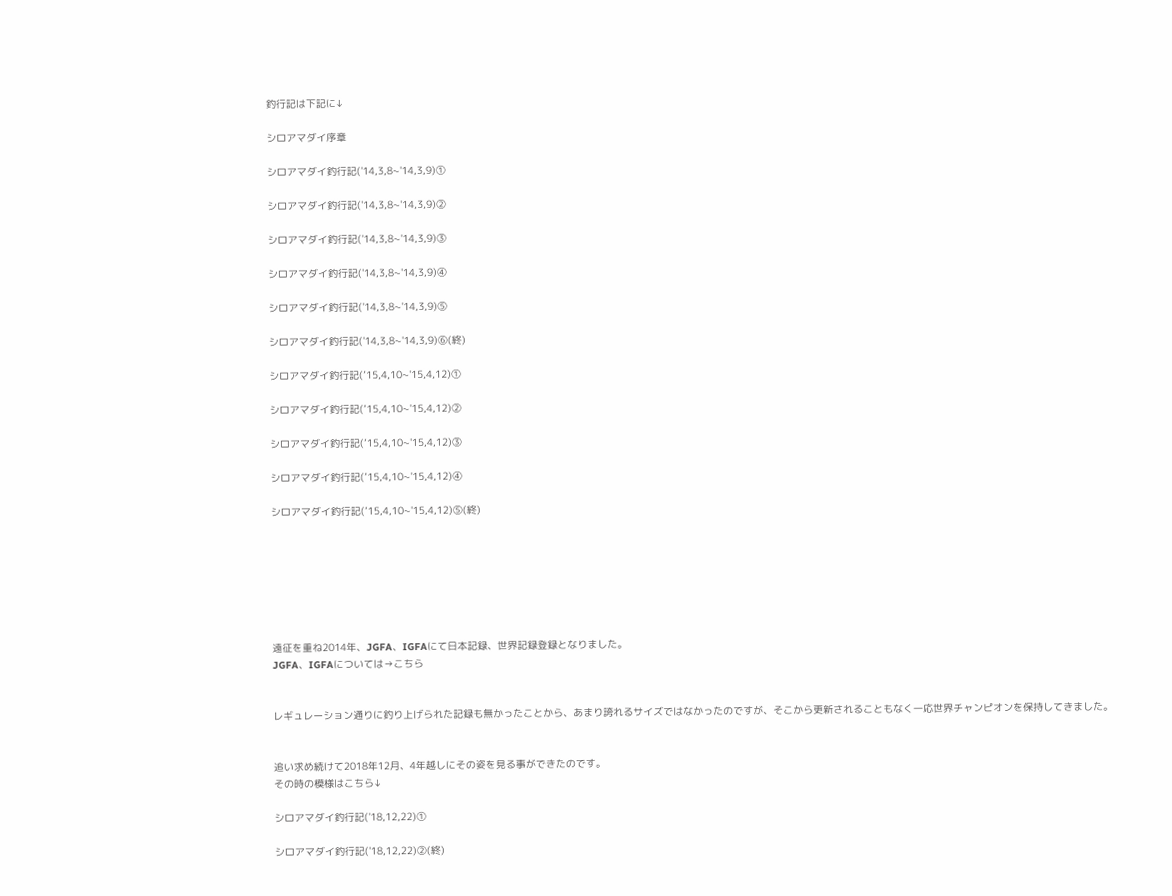釣行記は下記に↓

シロアマダイ序章

シロアマダイ釣行記('14,3,8~'14,3,9)①

シロアマダイ釣行記('14,3,8~'14,3,9)②

シロアマダイ釣行記('14,3,8~'14,3,9)③

シロアマダイ釣行記('14,3,8~'14,3,9)④

シロアマダイ釣行記('14,3,8~'14,3,9)⑤

シロアマダイ釣行記('14,3,8~'14,3,9)⑥(終)

シロアマダイ釣行記(’15,4,10~'15,4,12)①

シロアマダイ釣行記(’15,4,10~'15,4,12)②

シロアマダイ釣行記(’15,4,10~'15,4,12)③

シロアマダイ釣行記(’15,4,10~'15,4,12)④

シロアマダイ釣行記(’15,4,10~'15,4,12)⑤(終)







遠征を重ね2014年、JGFA、IGFAにて日本記録、世界記録登録となりました。
JGFA、IGFAについては→こちら


レギュレーション通りに釣り上げられた記録も無かったことから、あまり誇れるサイズではなかったのですが、そこから更新されることもなく一応世界チャンピオンを保持してきました。


追い求め続けて2018年12月、4年越しにその姿を見る事ができたのです。
その時の模様はこちら↓

シロアマダイ釣行記('18,12,22)①

シロアマダイ釣行記('18,12,22)②(終)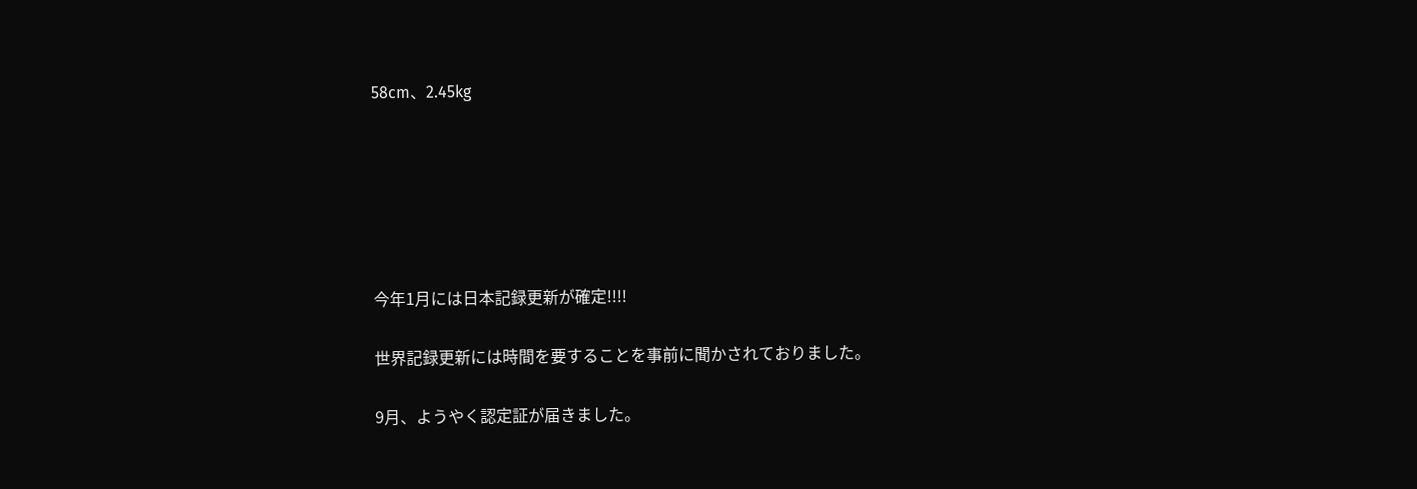58cm、2.45kg






今年1月には日本記録更新が確定!!!!

世界記録更新には時間を要することを事前に聞かされておりました。

9月、ようやく認定証が届きました。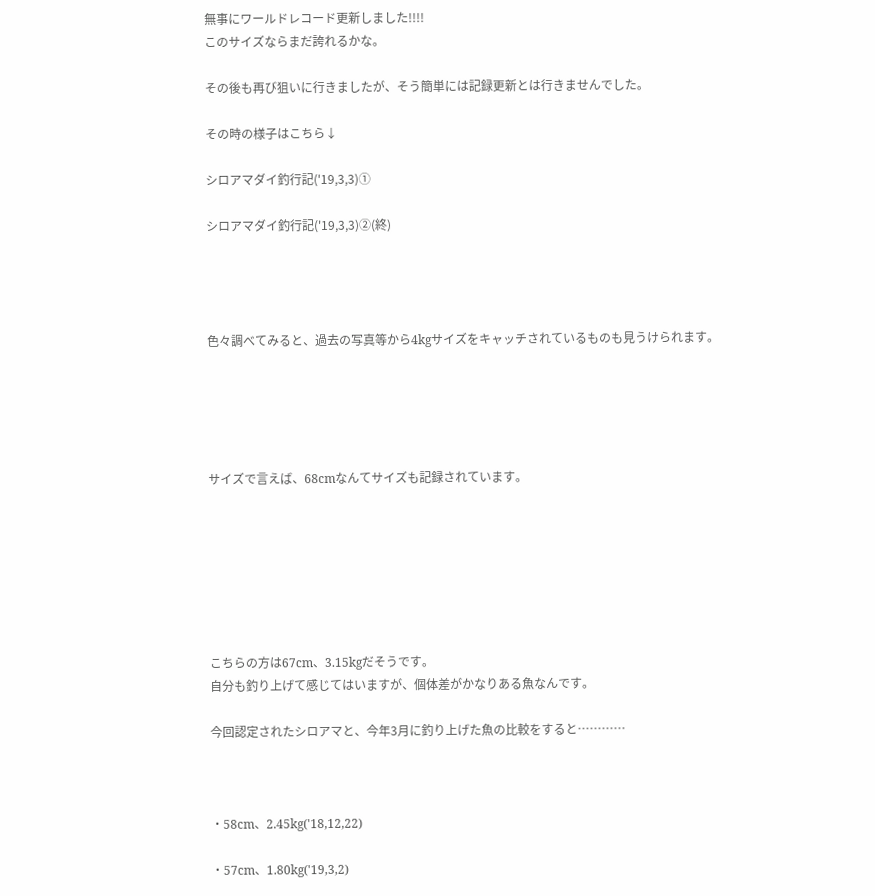無事にワールドレコード更新しました!!!!
このサイズならまだ誇れるかな。

その後も再び狙いに行きましたが、そう簡単には記録更新とは行きませんでした。

その時の様子はこちら↓

シロアマダイ釣行記('19,3,3)①

シロアマダイ釣行記('19,3,3)②(終)




色々調べてみると、過去の写真等から4kgサイズをキャッチされているものも見うけられます。





サイズで言えば、68cmなんてサイズも記録されています。







こちらの方は67cm、3.15kgだそうです。
自分も釣り上げて感じてはいますが、個体差がかなりある魚なんです。

今回認定されたシロアマと、今年3月に釣り上げた魚の比較をすると…………



・58cm、2.45kg('18,12,22)

・57cm、1.80kg('19,3,2)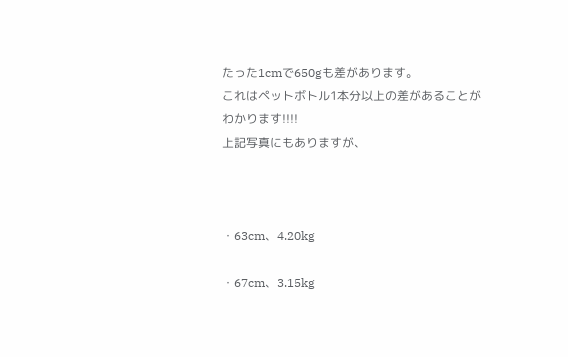たった1cmで650gも差があります。
これはペットボトル1本分以上の差があることがわかります!!!!
上記写真にもありますが、



・63cm、4.20kg

・67cm、3.15kg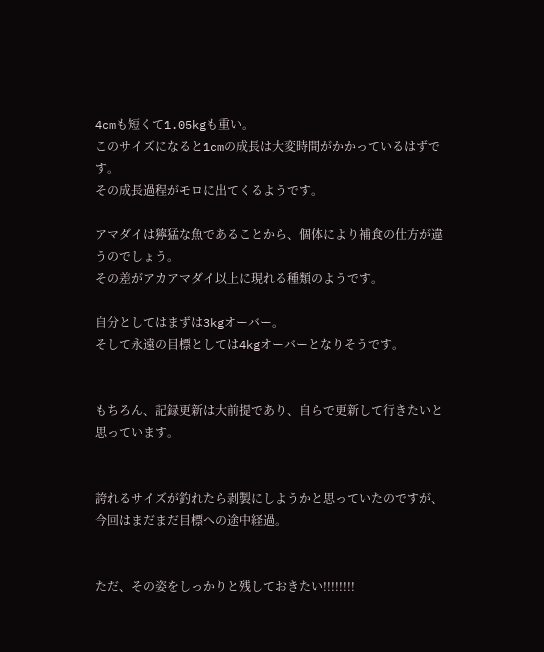4cmも短くて1.05kgも重い。
このサイズになると1cmの成長は大変時間がかかっているはずです。
その成長過程がモロに出てくるようです。

アマダイは獰猛な魚であることから、個体により補食の仕方が違うのでしょう。
その差がアカアマダイ以上に現れる種類のようです。

自分としてはまずは3kgオーバー。
そして永遠の目標としては4kgオーバーとなりそうです。


もちろん、記録更新は大前提であり、自らで更新して行きたいと思っています。


誇れるサイズが釣れたら剥製にしようかと思っていたのですが、今回はまだまだ目標への途中経過。


ただ、その姿をしっかりと残しておきたい!!!!!!!!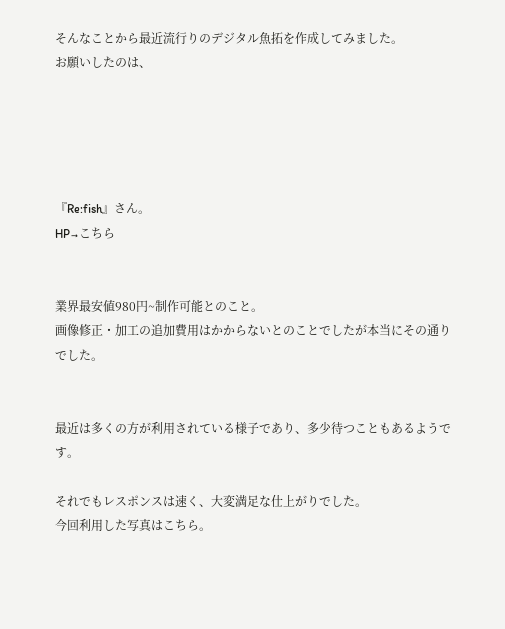そんなことから最近流行りのデジタル魚拓を作成してみました。
お願いしたのは、





『Re:fish』さん。
HP→こちら


業界最安値980円~制作可能とのこと。
画像修正・加工の追加費用はかからないとのことでしたが本当にその通りでした。


最近は多くの方が利用されている様子であり、多少待つこともあるようです。

それでもレスポンスは速く、大変満足な仕上がりでした。
今回利用した写真はこちら。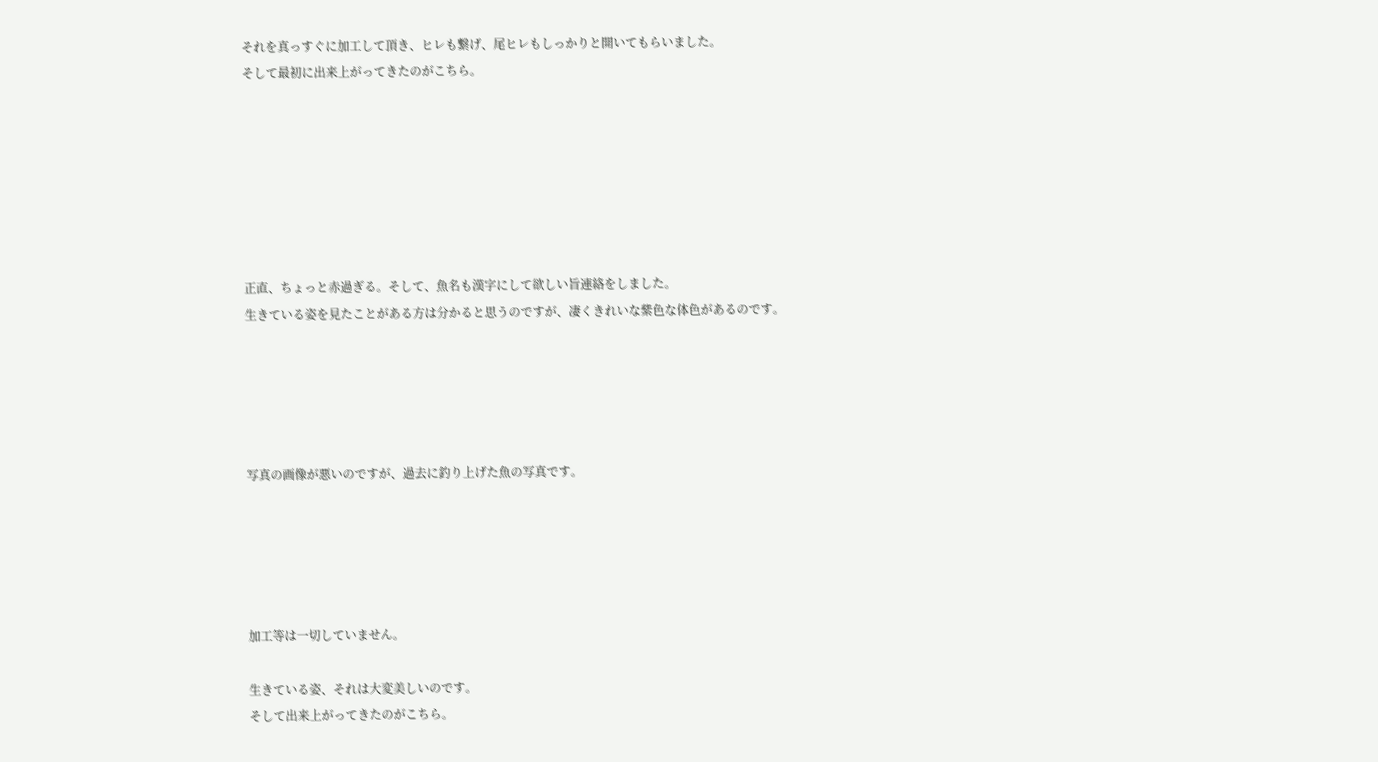それを真っすぐに加工して頂き、ヒレも繋げ、尾ヒレもしっかりと開いてもらいました。
そして最初に出来上がってきたのがこちら。







正直、ちょっと赤過ぎる。そして、魚名も漢字にして欲しい旨連絡をしました。
生きている姿を見たことがある方は分かると思うのですが、凄くきれいな紫色な体色があるのです。





写真の画像が悪いのですが、過去に釣り上げた魚の写真です。





加工等は一切していません。

生きている姿、それは大変美しいのです。
そして出来上がってきたのがこちら。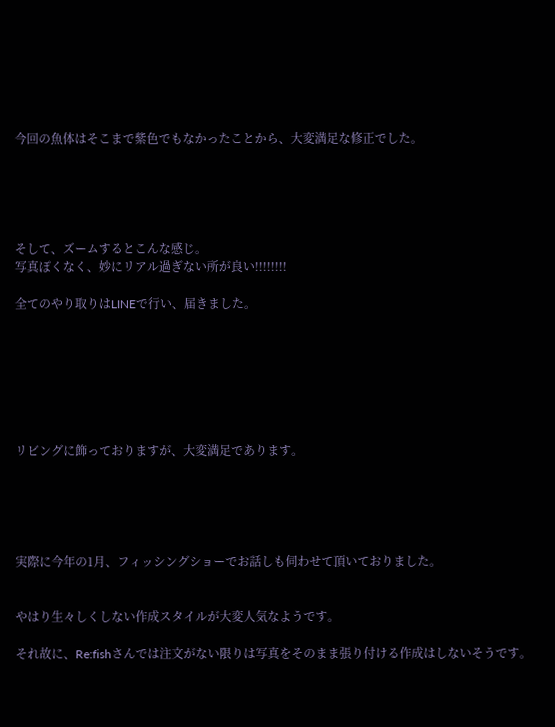今回の魚体はそこまで紫色でもなかったことから、大変満足な修正でした。





そして、ズームするとこんな感じ。
写真ぽくなく、妙にリアル過ぎない所が良い!!!!!!!!

全てのやり取りはLINEで行い、届きました。







リビングに飾っておりますが、大変満足であります。





実際に今年の1月、フィッシングショーでお話しも伺わせて頂いておりました。


やはり生々しくしない作成スタイルが大変人気なようです。

それ故に、Re:fishさんでは注文がない限りは写真をそのまま張り付ける作成はしないそうです。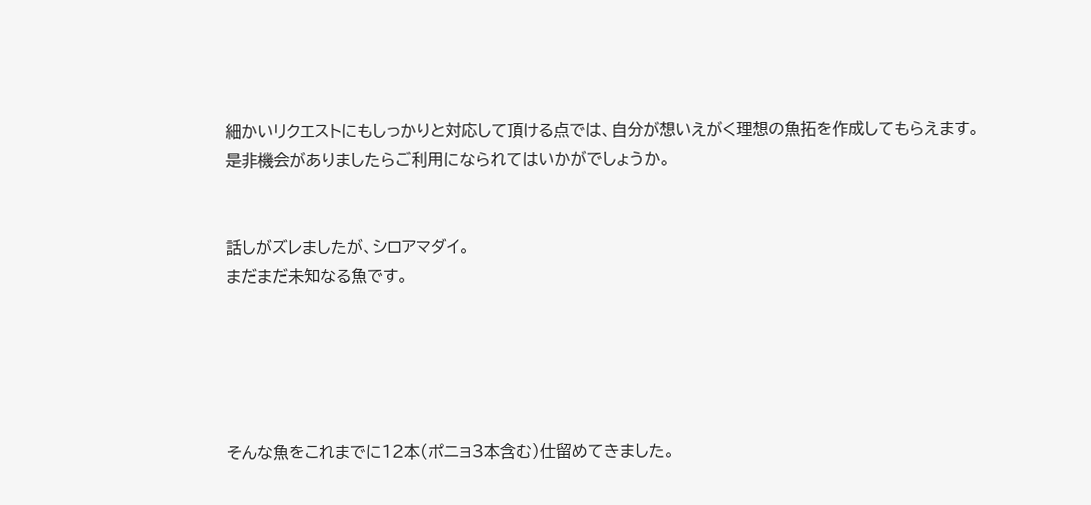細かいリクエストにもしっかりと対応して頂ける点では、自分が想いえがく理想の魚拓を作成してもらえます。
是非機会がありましたらご利用になられてはいかがでしょうか。


話しがズレましたが、シロアマダイ。
まだまだ未知なる魚です。





そんな魚をこれまでに12本(ポニョ3本含む)仕留めてきました。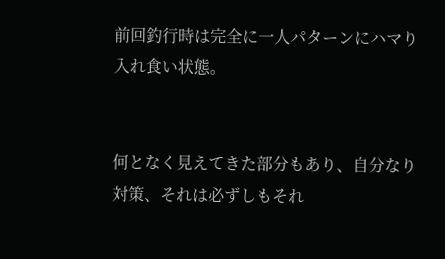前回釣行時は完全に一人パターンにハマり入れ食い状態。


何となく見えてきた部分もあり、自分なり対策、それは必ずしもそれ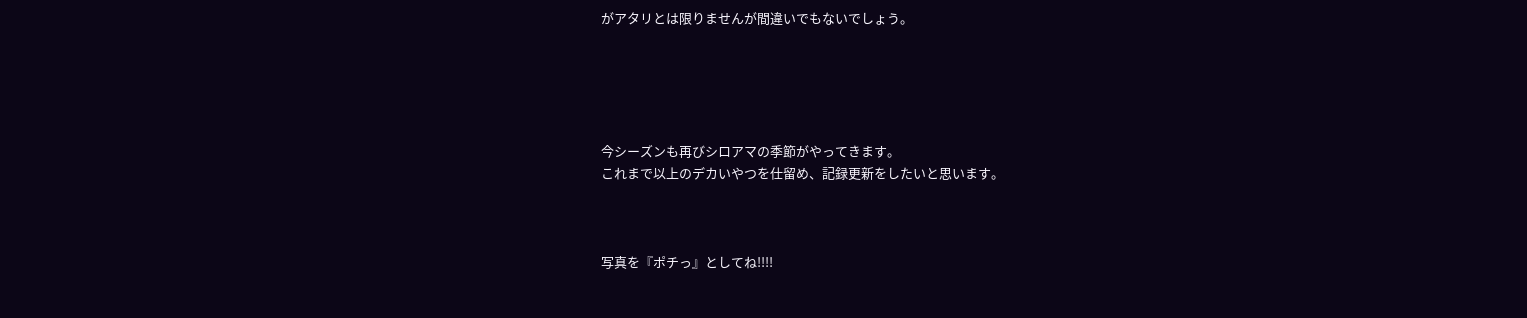がアタリとは限りませんが間違いでもないでしょう。





今シーズンも再びシロアマの季節がやってきます。
これまで以上のデカいやつを仕留め、記録更新をしたいと思います。



写真を『ポチっ』としてね!!!!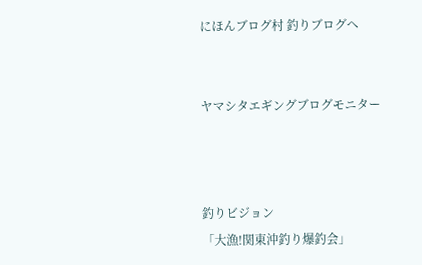にほんブログ村 釣りブログへ


ヤマシタエギングブログモニター



釣りビジョン
「大漁!関東沖釣り爆釣会」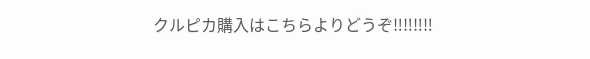クルピカ購入はこちらよりどうぞ‼‼‼‼